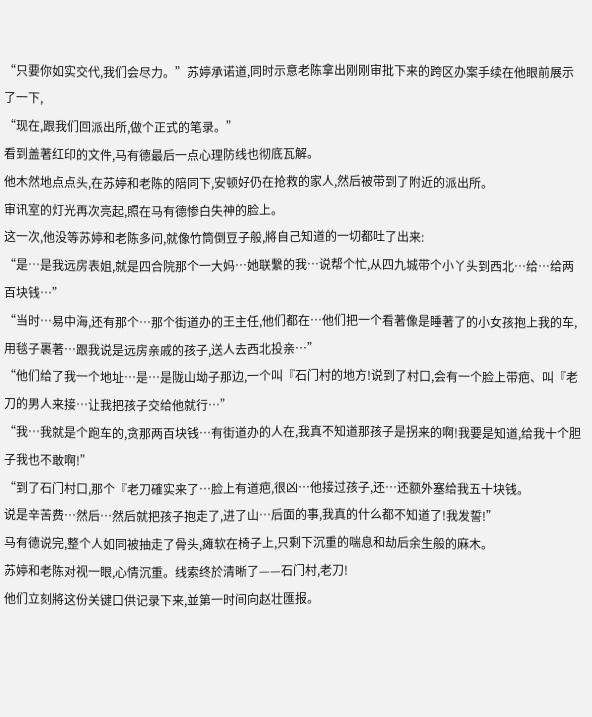“只要你如实交代,我们会尽力。”苏婷承诺道,同时示意老陈拿出刚刚审批下来的跨区办案手续在他眼前展示了一下,
“现在,跟我们回派出所,做个正式的笔录。”
看到盖著红印的文件,马有德最后一点心理防线也彻底瓦解。
他木然地点点头,在苏婷和老陈的陪同下,安顿好仍在抢救的家人,然后被带到了附近的派出所。
审讯室的灯光再次亮起,照在马有德惨白失神的脸上。
这一次,他没等苏婷和老陈多问,就像竹筒倒豆子般,將自己知道的一切都吐了出来:
“是…是我远房表姐,就是四合院那个一大妈…她联繫的我…说帮个忙,从四九城带个小丫头到西北…给…给两百块钱…”
“当时…易中海,还有那个…那个街道办的王主任,他们都在…他们把一个看著像是睡著了的小女孩抱上我的车,用毯子裹著…跟我说是远房亲戚的孩子,送人去西北投亲…”
“他们给了我一个地址…是…是陇山坳子那边,一个叫『石门村的地方!说到了村口,会有一个脸上带疤、叫『老刀的男人来接…让我把孩子交给他就行…”
“我…我就是个跑车的,贪那两百块钱…有街道办的人在,我真不知道那孩子是拐来的啊!我要是知道,给我十个胆子我也不敢啊!”
“到了石门村口,那个『老刀確实来了…脸上有道疤,很凶…他接过孩子,还…还额外塞给我五十块钱。
说是辛苦费…然后…然后就把孩子抱走了,进了山…后面的事,我真的什么都不知道了!我发誓!”
马有德说完,整个人如同被抽走了骨头,瘫软在椅子上,只剩下沉重的喘息和劫后余生般的麻木。
苏婷和老陈对视一眼,心情沉重。线索终於清晰了——石门村,老刀!
他们立刻將这份关键口供记录下来,並第一时间向赵壮匯报。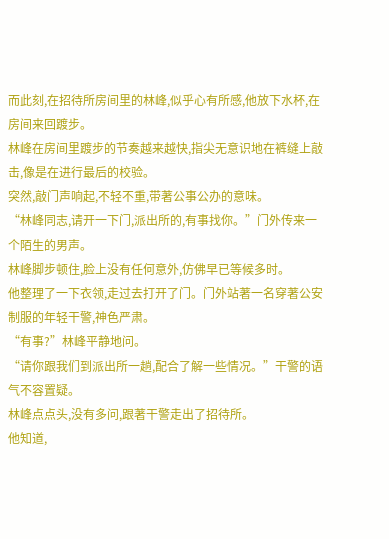而此刻,在招待所房间里的林峰,似乎心有所感,他放下水杯,在房间来回踱步。
林峰在房间里踱步的节奏越来越快,指尖无意识地在裤缝上敲击,像是在进行最后的校验。
突然,敲门声响起,不轻不重,带著公事公办的意味。
“林峰同志,请开一下门,派出所的,有事找你。”门外传来一个陌生的男声。
林峰脚步顿住,脸上没有任何意外,仿佛早已等候多时。
他整理了一下衣领,走过去打开了门。门外站著一名穿著公安制服的年轻干警,神色严肃。
“有事?”林峰平静地问。
“请你跟我们到派出所一趟,配合了解一些情况。”干警的语气不容置疑。
林峰点点头,没有多问,跟著干警走出了招待所。
他知道,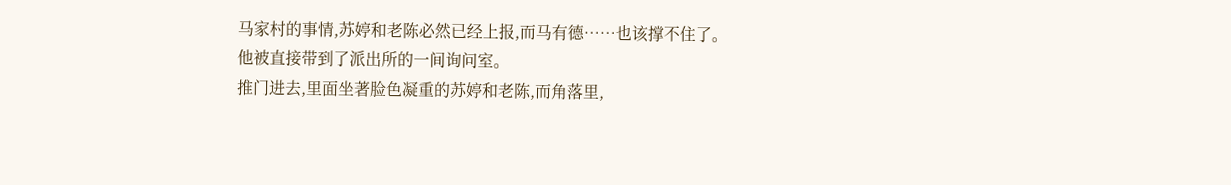马家村的事情,苏婷和老陈必然已经上报,而马有德……也该撑不住了。
他被直接带到了派出所的一间询问室。
推门进去,里面坐著脸色凝重的苏婷和老陈,而角落里,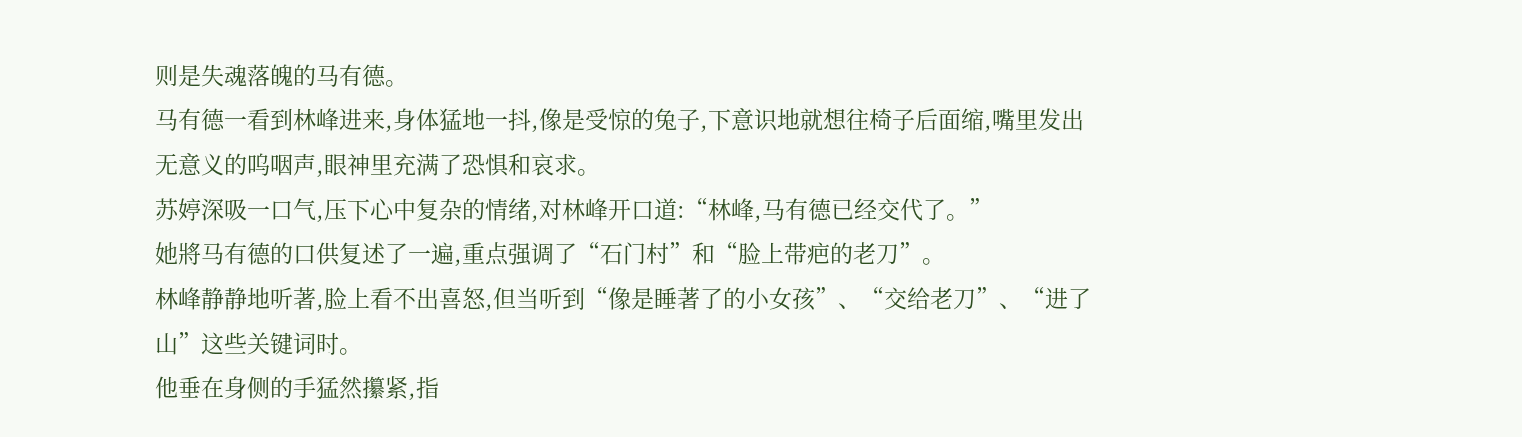则是失魂落魄的马有德。
马有德一看到林峰进来,身体猛地一抖,像是受惊的兔子,下意识地就想往椅子后面缩,嘴里发出无意义的呜咽声,眼神里充满了恐惧和哀求。
苏婷深吸一口气,压下心中复杂的情绪,对林峰开口道:“林峰,马有德已经交代了。”
她將马有德的口供复述了一遍,重点强调了“石门村”和“脸上带疤的老刀”。
林峰静静地听著,脸上看不出喜怒,但当听到“像是睡著了的小女孩”、“交给老刀”、“进了山”这些关键词时。
他垂在身侧的手猛然攥紧,指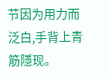节因为用力而泛白,手背上青筋隱现。